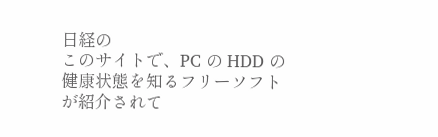日経の
このサイトで、PC の HDD の健康状態を知るフリーソフトが紹介されて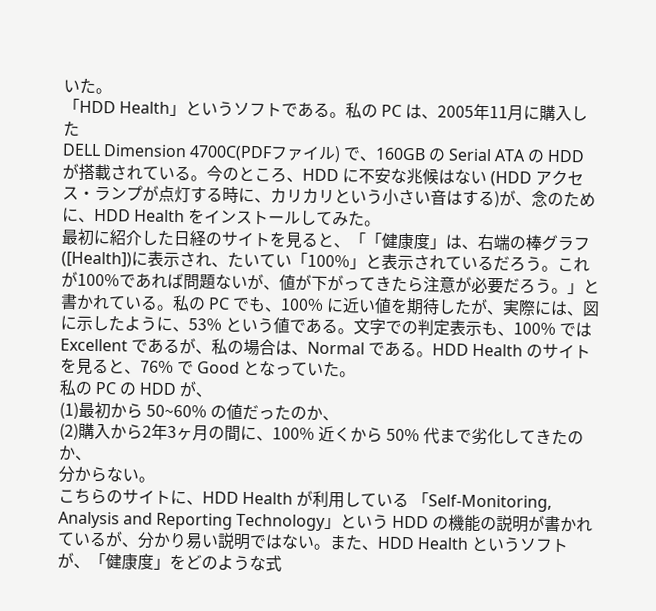いた。
「HDD Health」というソフトである。私の PC は、2005年11月に購入した
DELL Dimension 4700C(PDFファイル) で、160GB の Serial ATA の HDD が搭載されている。今のところ、HDD に不安な兆候はない (HDD アクセス・ランプが点灯する時に、カリカリという小さい音はする)が、念のために、HDD Health をインストールしてみた。
最初に紹介した日経のサイトを見ると、「「健康度」は、右端の棒グラフ([Health])に表示され、たいてい「100%」と表示されているだろう。これが100%であれば問題ないが、値が下がってきたら注意が必要だろう。」と書かれている。私の PC でも、100% に近い値を期待したが、実際には、図に示したように、53% という値である。文字での判定表示も、100% では Excellent であるが、私の場合は、Normal である。HDD Health のサイトを見ると、76% で Good となっていた。
私の PC の HDD が、
(1)最初から 50~60% の値だったのか、
(2)購入から2年3ヶ月の間に、100% 近くから 50% 代まで劣化してきたのか、
分からない。
こちらのサイトに、HDD Health が利用している 「Self-Monitoring, Analysis and Reporting Technology」という HDD の機能の説明が書かれているが、分かり易い説明ではない。また、HDD Health というソフトが、「健康度」をどのような式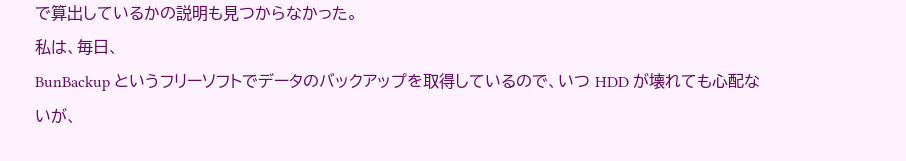で算出しているかの説明も見つからなかった。
私は、毎日、
BunBackup というフリーソフトでデータのバックアップを取得しているので、いつ HDD が壊れても心配ないが、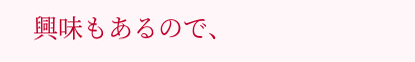興味もあるので、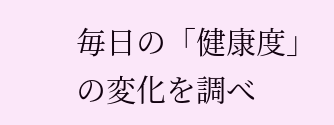毎日の「健康度」の変化を調べ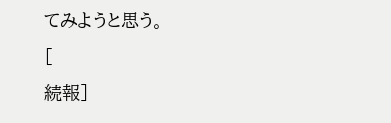てみようと思う。
[
続報]